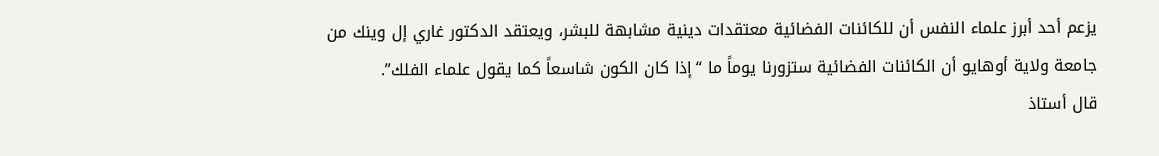يزعم أحد أبرز علماء النفس أن للكائنات الفضائية معتقدات دينية مشابهة للبشر، ويعتقد الدكتور غاري إل وينك من جامعة ولاية أوهايو أن الكائنات الفضائية ستزورنا يوماً ما “إذا كان الكون شاسعاً كما يقول علماء الفلك”.
قال أستاذ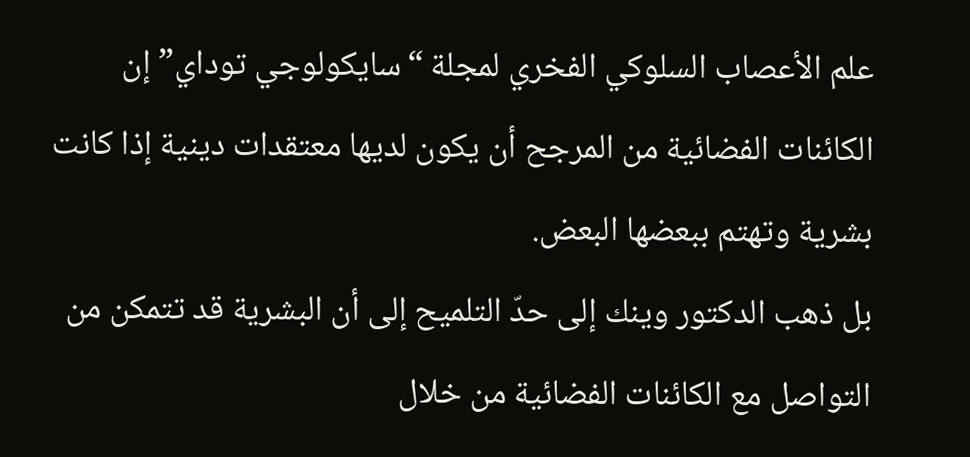علم الأعصاب السلوكي الفخري لمجلة “سايكولوجي توداي” إن الكائنات الفضائية من المرجح أن يكون لديها معتقدات دينية إذا كانت بشرية وتهتم ببعضها البعض.
بل ذهب الدكتور وينك إلى حدّ التلميح إلى أن البشرية قد تتمكن من التواصل مع الكائنات الفضائية من خلال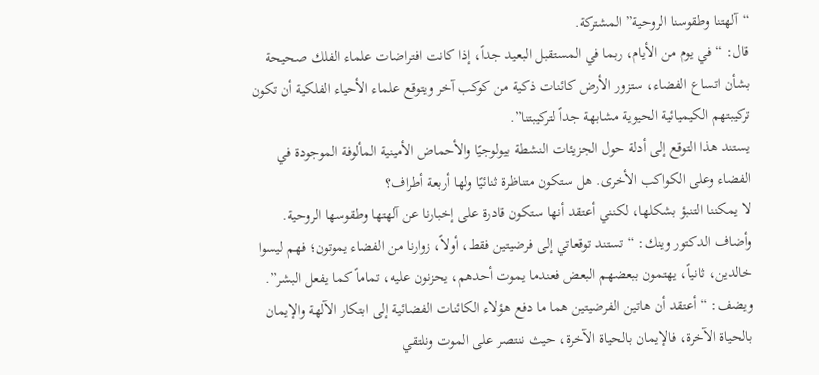“آلهتنا وطقوسنا الروحية” المشتركة.
قال: “في يوم من الأيام، ربما في المستقبل البعيد جداً، إذا كانت افتراضات علماء الفلك صحيحة بشأن اتساع الفضاء، ستزور الأرض كائنات ذكية من كوكب آخر ويتوقع علماء الأحياء الفلكية أن تكون تركيبتهم الكيميائية الحيوية مشابهة جداً لتركيبتنا”.
يستند هذا التوقع إلى أدلة حول الجزيئات النشطة بيولوجيًا والأحماض الأمينية المألوفة الموجودة في الفضاء وعلى الكواكب الأخرى. هل ستكون متناظرة ثنائيًا ولها أربعة أطراف؟
لا يمكننا التنبؤ بشكلها، لكنني أعتقد أنها ستكون قادرة على إخبارنا عن آلهتها وطقوسها الروحية.
وأضاف الدكتور وينك: “تستند توقعاتي إلى فرضيتين فقط، أولاً، زوارنا من الفضاء يموتون؛ فهم ليسوا خالدين، ثانياً، يهتمون ببعضهم البعض فعندما يموت أحدهم، يحزنون عليه، تماماً كما يفعل البشر”.
ويضف: “أعتقد أن هاتين الفرضيتين هما ما دفع هؤلاء الكائنات الفضائية إلى ابتكار الآلهة والإيمان بالحياة الآخرة، فالإيمان بالحياة الآخرة، حيث ننتصر على الموت ونلتقي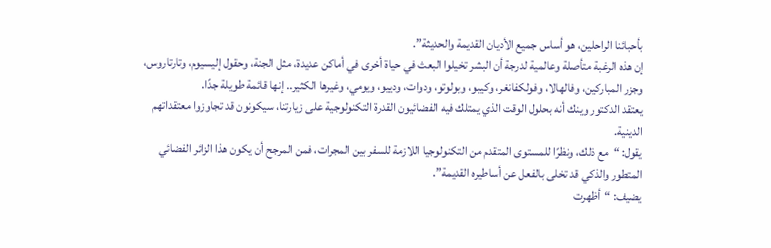بأحبائنا الراحلين، هو أساس جميع الأديان القديمة والحديثة”.
إن هذه الرغبة متأصلة وعالمية لدرجة أن البشر تخيلوا البعث في حياة أخرى في أماكن عديدة، مثل الجنة، وحقول إليسيوم، وتارتاروس، وجزر المباركين، وفالهالا، وفولكفانغر، وكيبو، وبولوتو، ودوات، ودييو، ويومي، وغيرها الكثير.. إنها قائمة طويلة جدًا.
يعتقد الدكتور وينك أنه بحلول الوقت الذي يمتلك فيه الفضائيون القدرة التكنولوجية على زيارتنا، سيكونون قد تجاوزوا معتقداتهم الدينية.
يقول: “مع ذلك، ونظرًا للمستوى المتقدم من التكنولوجيا اللازمة للسفر بين المجرات، فمن المرجح أن يكون هذا الزائر الفضائي المتطور والذكي قد تخلى بالفعل عن أساطيره القديمة”.
يضيف: “أظهرت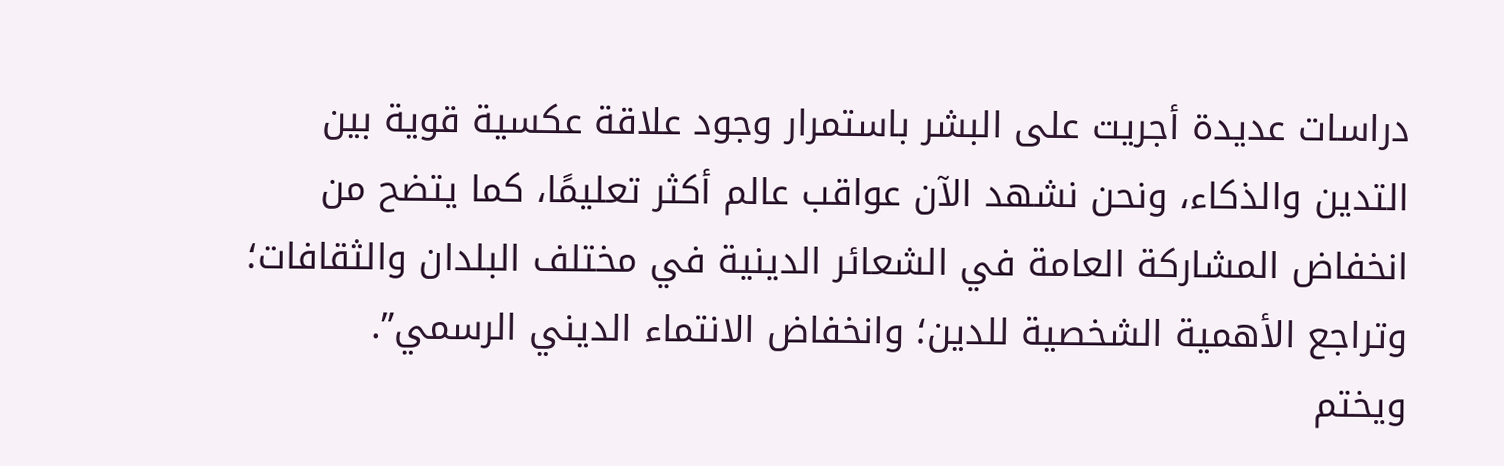دراسات عديدة أجريت على البشر باستمرار وجود علاقة عكسية قوية بين التدين والذكاء، ونحن نشهد الآن عواقب عالم أكثر تعليمًا، كما يتضح من انخفاض المشاركة العامة في الشعائر الدينية في مختلف البلدان والثقافات؛ وتراجع الأهمية الشخصية للدين؛ وانخفاض الانتماء الديني الرسمي”.
ويختم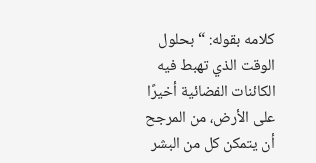كلامه بقوله: “بحلول الوقت الذي تهبط فيه الكائنات الفضائية أخيرًا على الأرض، من المرجح أن يتمكن كل من البشر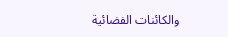والكائنات الفضائية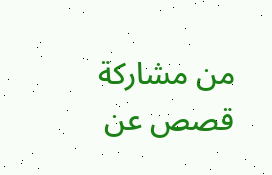من مشاركة قصص عن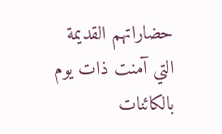حضاراتهم القديمة التي آمنت ذات يوم بالكائنات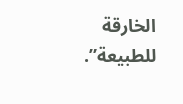الخارقة للطبيعة”.